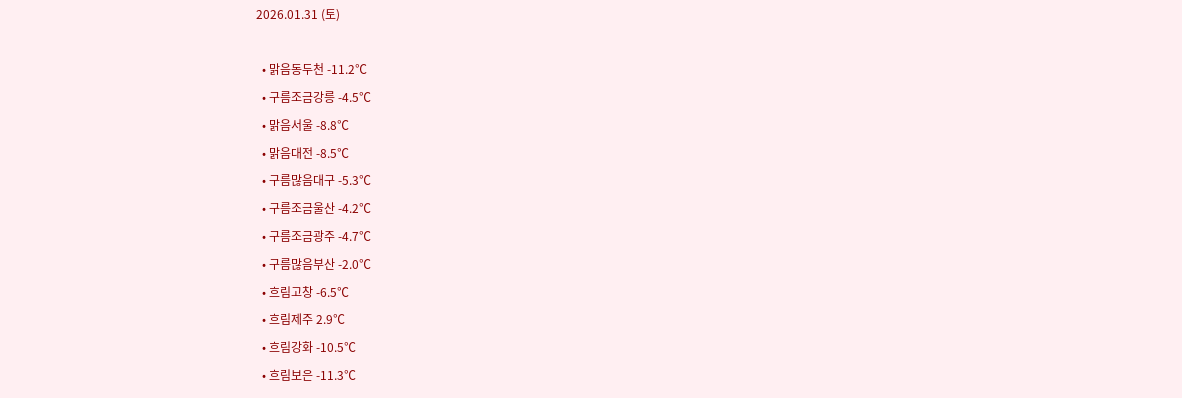2026.01.31 (토)

  • 맑음동두천 -11.2℃
  • 구름조금강릉 -4.5℃
  • 맑음서울 -8.8℃
  • 맑음대전 -8.5℃
  • 구름많음대구 -5.3℃
  • 구름조금울산 -4.2℃
  • 구름조금광주 -4.7℃
  • 구름많음부산 -2.0℃
  • 흐림고창 -6.5℃
  • 흐림제주 2.9℃
  • 흐림강화 -10.5℃
  • 흐림보은 -11.3℃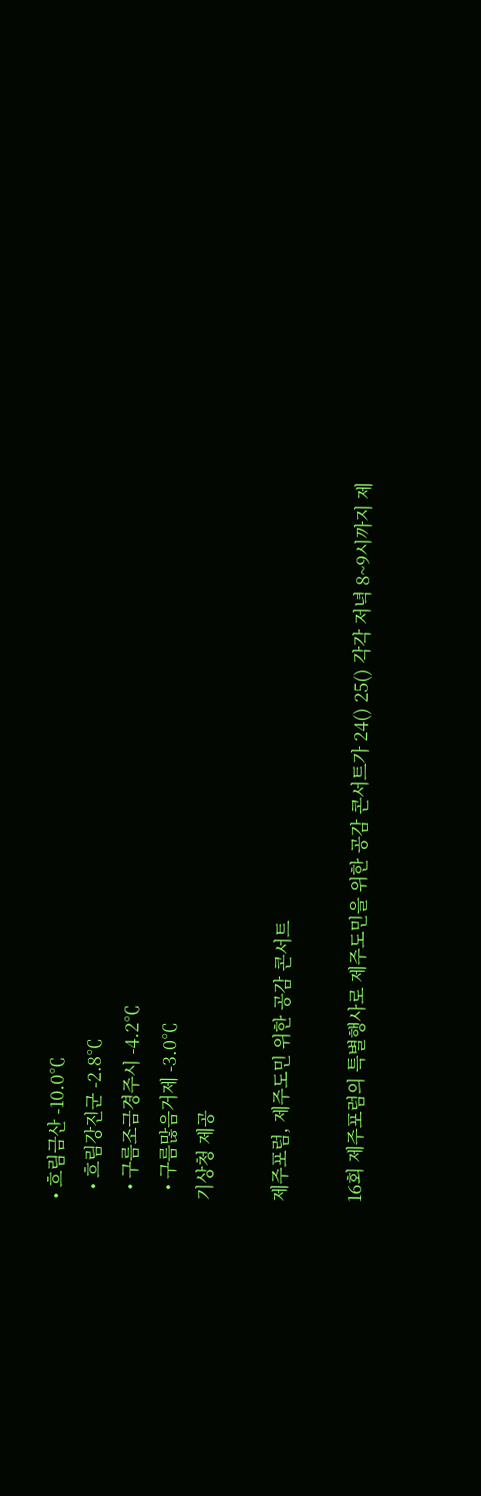• 흐림금산 -10.0℃
  • 흐림강진군 -2.8℃
  • 구름조금경주시 -4.2℃
  • 구름많음거제 -3.0℃
기상청 제공

제주포럼, 제주도민 위한 공감 콘서트

16회 제주포럼의 특별행사로 제주도민을 위한 공감 콘서트가 24() 25() 각각 저녁 8~9시까지 제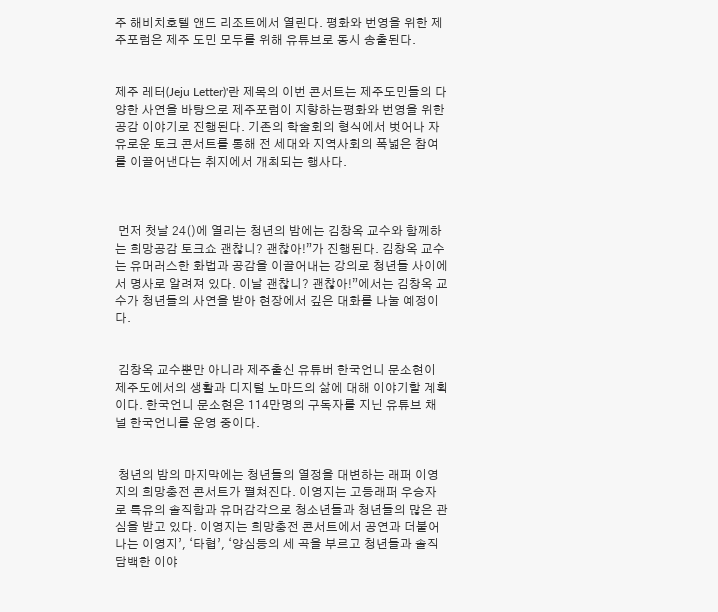주 해비치호텔 앤드 리조트에서 열린다. 평화와 번영을 위한 제주포럼은 제주 도민 모두를 위해 유튜브로 동시 송출된다.


제주 레터(Jeju Letter)'란 제목의 이번 콘서트는 제주도민들의 다양한 사연을 바탕으로 제주포럼이 지향하는평화와 번영을 위한 공감 이야기로 진행된다. 기존의 학술회의 형식에서 벗어나 자유로운 토크 콘서트를 통해 전 세대와 지역사회의 폭넓은 참여를 이끌어낸다는 취지에서 개최되는 행사다.



 먼저 첫날 24()에 열리는 청년의 밤에는 김창옥 교수와 함께하는 희망공감 토크쇼 괜찮니? 괜찮아!”가 진행된다. 김창옥 교수는 유머러스한 화법과 공감을 이끌어내는 강의로 청년들 사이에서 명사로 알려져 있다. 이날 괜찮니? 괜찮아!”에서는 김창옥 교수가 청년들의 사연을 받아 현장에서 깊은 대화를 나눌 예정이다.


 김창옥 교수뿐만 아니라 제주출신 유튜버 한국언니 문소현이 제주도에서의 생활과 디지털 노마드의 삶에 대해 이야기할 계획이다. 한국언니 문소현은 114만명의 구독자를 지닌 유튜브 채널 한국언니를 운영 중이다.


 청년의 밤의 마지막에는 청년들의 열정을 대변하는 래퍼 이영지의 희망충전 콘서트가 펼쳐진다. 이영지는 고등래퍼 우승자로 특유의 솔직함과 유머감각으로 청소년들과 청년들의 많은 관심을 받고 있다. 이영지는 희망충전 콘서트에서 공연과 더불어 나는 이영지’, ‘타협’, ‘양심등의 세 곡을 부르고 청년들과 솔직 담백한 이야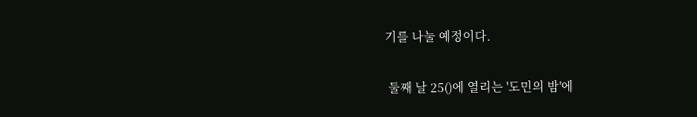기를 나눌 예정이다.


 둘째 날 25()에 열리는 '도민의 밤'에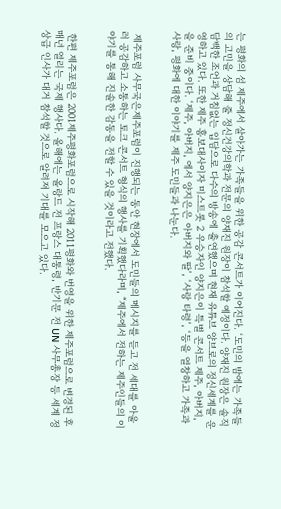는 평화의 섬 제주에서 살아가는 가족들을 위한 공감 콘서트가 이어진다. ‘도민의 밤에는 가족들의 고민을 상담해 줄 정신건강의학과 전문의 양재진 원장이 참석할 예정이다. 양재진 원장은 솔직담백한 조언과 거침없는 입담으로 다수의 방송에 출연했으며 현재 유튜브 양브로의 정신세계를 운영하고 있다. 또한 제주 홍보대사이자 미스트롯 2 우승자인 양지은이 특별 콘서트 제주, 아버지, 을 준비 중이다. ‘제주, 아버지, 에서 양지은은 아버지와 딸’, ‘사랑 타령’, ‘등을 열창하고 가족과 사랑, 평화에 대한 이야기를 제주 도민들과 나눈다.


 제주포럼 사무국은제주포럼이 진행되는 동안 현장에서 도민들의 메시지를 듣고 전 세대를 아울러 공감하고 소통하는 토크 콘서트 형식의 행사를 기획했다라며, “제주에서 전하는 제주인들의 이야기를 통해 진솔한 감동을 전할 수 있을 것이라고 전했다.


 한편 제주포럼은 2001제주평화포럼으로 시작해 2011평화와 번영을 위한 제주포럼으로 변경된 후 매년 열리는 국제 행사다. 올해에는 올랑드 전 프랑스 대통령, 반기문 전 UN 사무총장 등 세계 정상급 인사가 대거 참석할 것으로 알려져 기대를 모으고 있다.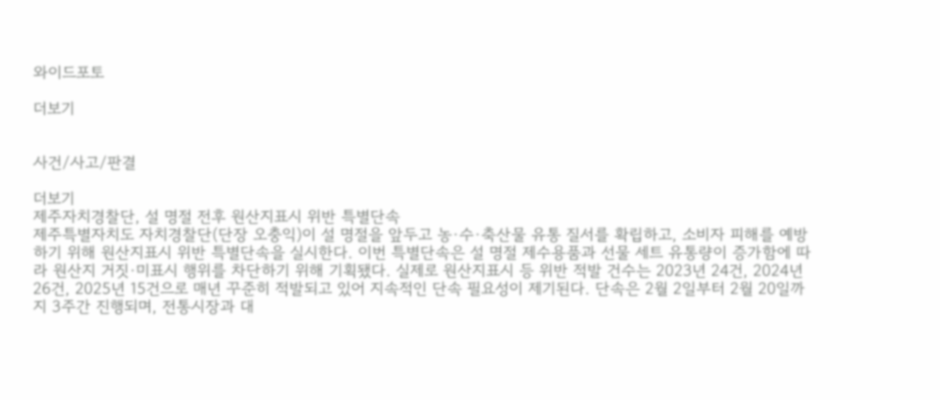와이드포토

더보기


사건/사고/판결

더보기
제주자치경찰단, 설 명절 전후 원산지표시 위반 특별단속
제주특별자치도 자치경찰단(단장 오충익)이 설 명절을 앞두고 농·수·축산물 유통 질서를 확립하고, 소비자 피해를 예방하기 위해 원산지표시 위반 특별단속을 실시한다. 이번 특별단속은 설 명절 제수용품과 선물 세트 유통량이 증가함에 따라 원산지 거짓·미표시 행위를 차단하기 위해 기획됐다. 실제로 원산지표시 등 위반 적발 건수는 2023년 24건, 2024년 26건, 2025년 15건으로 매년 꾸준히 적발되고 있어 지속적인 단속 필요성이 제기된다. 단속은 2월 2일부터 2월 20일까지 3주간 진행되며, 전통시장과 대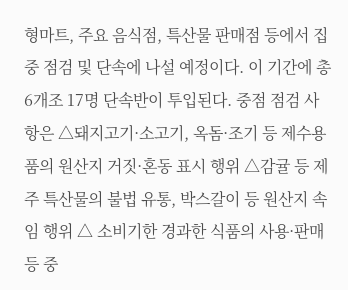형마트, 주요 음식점, 특산물 판매점 등에서 집중 점검 및 단속에 나설 예정이다. 이 기간에 총 6개조 17명 단속반이 투입된다. 중점 점검 사항은 △돼지고기·소고기, 옥돔·조기 등 제수용품의 원산지 거짓·혼동 표시 행위 △감귤 등 제주 특산물의 불법 유통, 박스갈이 등 원산지 속임 행위 △ 소비기한 경과한 식품의 사용·판매 등 중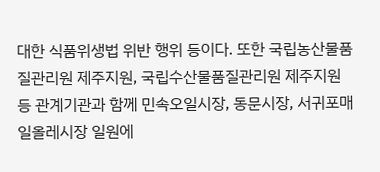대한 식품위생법 위반 행위 등이다. 또한 국립농산물품질관리원 제주지원, 국립수산물품질관리원 제주지원 등 관계기관과 함께 민속오일시장, 동문시장, 서귀포매일올레시장 일원에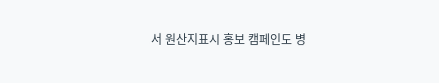서 원산지표시 홍보 캠페인도 병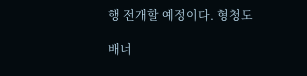행 전개할 예정이다. 형청도

배너